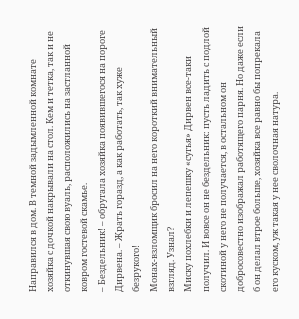Направился в дом. В темной задымленной комнате хозяйка с дочкой накрывали на стол. Кем и тетка, так и не откинувшая свою вуаль, расположились на застланной ковром гостевой скамье.
– Бездельник! – обругала хозяйка появившегося на пороге Дирвена. – Жрать горазд, а как работать, так хуже безрукого!
Монах-взломщик бросил на него короткий внимательный взгляд. Узнал?
Миску похлебки и лепешку «сугья» Дирвен все-таки получил. И вовсе он не бездельник: пусть ладить с подлой скотиной у него не получается, в остальном он добросовестно изображал работящего парня. Но даже если б он делал втрое больше, хозяйка все равно бы попрекала его куском, уж такая у нее сволочная натура.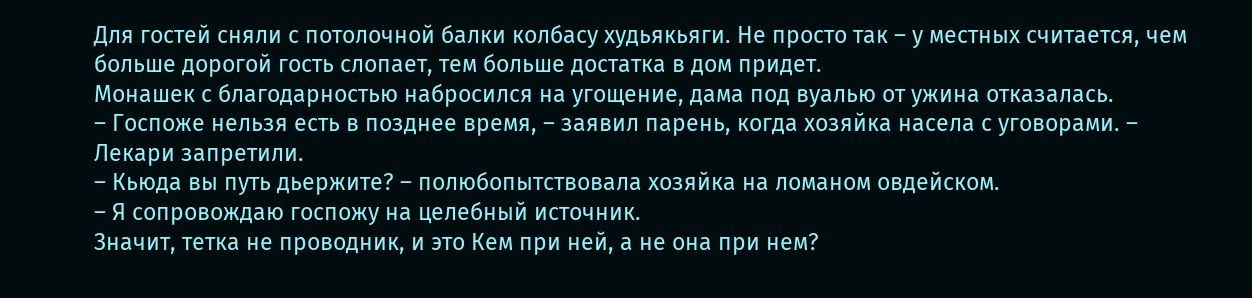Для гостей сняли с потолочной балки колбасу худьякьяги. Не просто так – у местных считается, чем больше дорогой гость слопает, тем больше достатка в дом придет.
Монашек с благодарностью набросился на угощение, дама под вуалью от ужина отказалась.
– Госпоже нельзя есть в позднее время, – заявил парень, когда хозяйка насела с уговорами. – Лекари запретили.
– Кьюда вы путь дьержите? – полюбопытствовала хозяйка на ломаном овдейском.
– Я сопровождаю госпожу на целебный источник.
Значит, тетка не проводник, и это Кем при ней, а не она при нем?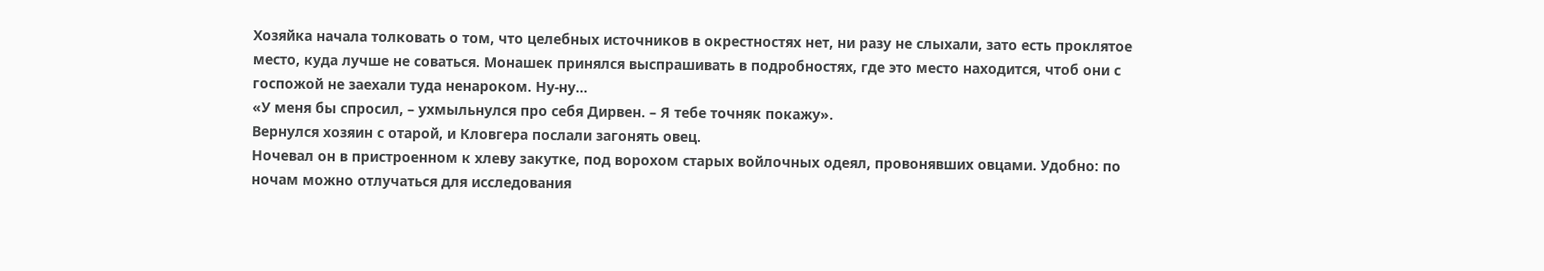Хозяйка начала толковать о том, что целебных источников в окрестностях нет, ни разу не слыхали, зато есть проклятое место, куда лучше не соваться. Монашек принялся выспрашивать в подробностях, где это место находится, чтоб они с госпожой не заехали туда ненароком. Ну-ну…
«У меня бы спросил, – ухмыльнулся про себя Дирвен. – Я тебе точняк покажу».
Вернулся хозяин с отарой, и Кловгера послали загонять овец.
Ночевал он в пристроенном к хлеву закутке, под ворохом старых войлочных одеял, провонявших овцами. Удобно: по ночам можно отлучаться для исследования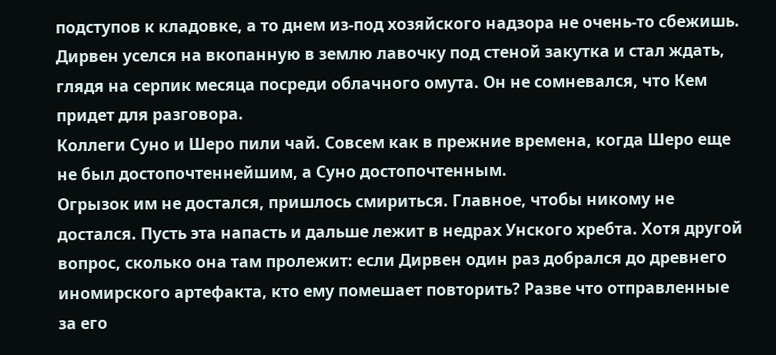подступов к кладовке, а то днем из-под хозяйского надзора не очень-то сбежишь.
Дирвен уселся на вкопанную в землю лавочку под стеной закутка и стал ждать, глядя на серпик месяца посреди облачного омута. Он не сомневался, что Кем придет для разговора.
Коллеги Суно и Шеро пили чай. Совсем как в прежние времена, когда Шеро еще не был достопочтеннейшим, а Суно достопочтенным.
Огрызок им не достался, пришлось смириться. Главное, чтобы никому не достался. Пусть эта напасть и дальше лежит в недрах Унского хребта. Хотя другой вопрос, сколько она там пролежит: если Дирвен один раз добрался до древнего иномирского артефакта, кто ему помешает повторить? Разве что отправленные за его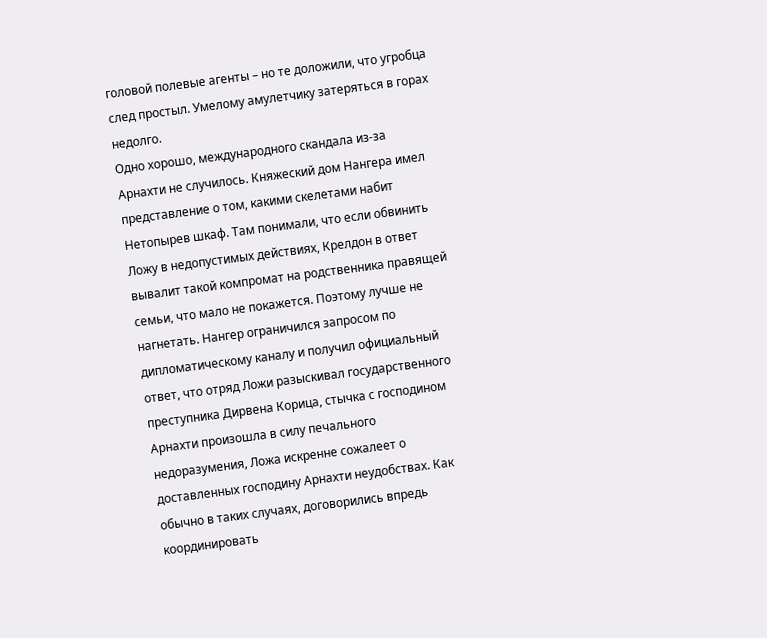головой полевые агенты – но те доложили, что угробца след простыл. Умелому амулетчику затеряться в горах недолго.
Одно хорошо, международного скандала из-за Арнахти не случилось. Княжеский дом Нангера имел представление о том, какими скелетами набит Нетопырев шкаф. Там понимали, что если обвинить Ложу в недопустимых действиях, Крелдон в ответ вывалит такой компромат на родственника правящей семьи, что мало не покажется. Поэтому лучше не нагнетать. Нангер ограничился запросом по дипломатическому каналу и получил официальный ответ, что отряд Ложи разыскивал государственного преступника Дирвена Корица, стычка с господином Арнахти произошла в силу печального недоразумения, Ложа искренне сожалеет о доставленных господину Арнахти неудобствах. Как обычно в таких случаях, договорились впредь координировать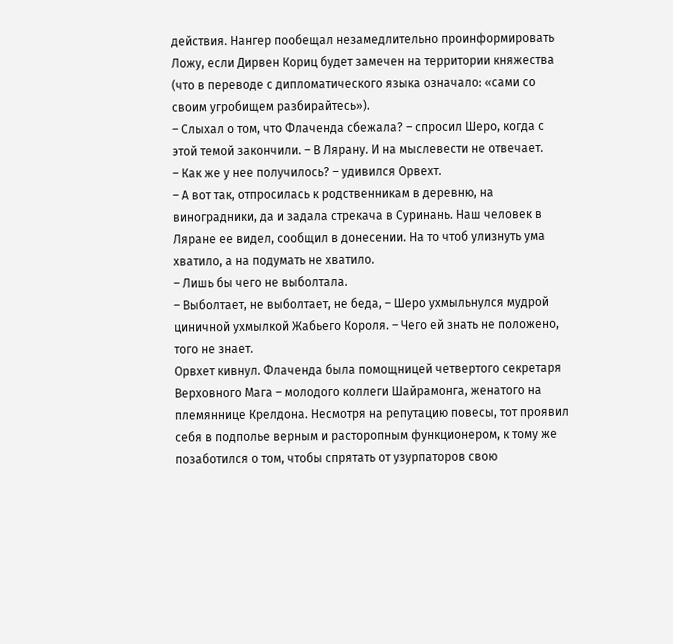действия. Нангер пообещал незамедлительно проинформировать Ложу, если Дирвен Кориц будет замечен на территории княжества (что в переводе с дипломатического языка означало: «сами со своим угробищем разбирайтесь»).
– Слыхал о том, что Флаченда сбежала? – спросил Шеро, когда с этой темой закончили. – В Лярану. И на мыслевести не отвечает.
– Как же у нее получилось? – удивился Орвехт.
– А вот так, отпросилась к родственникам в деревню, на виноградники, да и задала стрекача в Суринань. Наш человек в Ляране ее видел, сообщил в донесении. На то чтоб улизнуть ума хватило, а на подумать не хватило.
– Лишь бы чего не выболтала.
– Выболтает, не выболтает, не беда, – Шеро ухмыльнулся мудрой циничной ухмылкой Жабьего Короля. – Чего ей знать не положено, того не знает.
Орвхет кивнул. Флаченда была помощницей четвертого секретаря Верховного Мага – молодого коллеги Шайрамонга, женатого на племяннице Крелдона. Несмотря на репутацию повесы, тот проявил себя в подполье верным и расторопным функционером, к тому же позаботился о том, чтобы спрятать от узурпаторов свою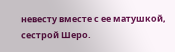невесту вместе с ее матушкой, сестрой Шеро.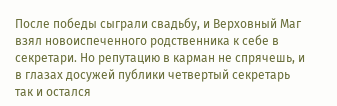После победы сыграли свадьбу, и Верховный Маг взял новоиспеченного родственника к себе в секретари. Но репутацию в карман не спрячешь, и в глазах досужей публики четвертый секретарь так и остался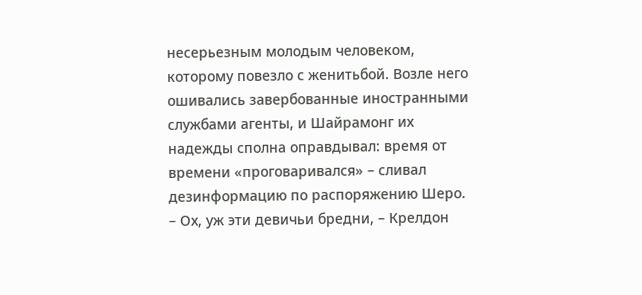несерьезным молодым человеком, которому повезло с женитьбой. Возле него ошивались завербованные иностранными службами агенты, и Шайрамонг их надежды сполна оправдывал: время от времени «проговаривался» – сливал дезинформацию по распоряжению Шеро.
– Ох, уж эти девичьи бредни, – Крелдон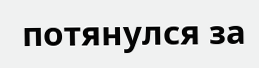потянулся за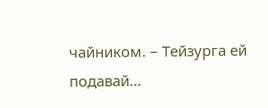чайником. – Тейзурга ей подавай…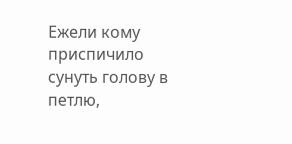Ежели кому приспичило сунуть голову в петлю,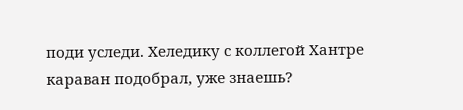поди уследи. Хеледику с коллегой Хантре караван подобрал, уже знаешь?